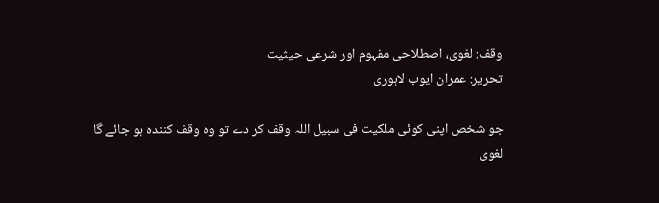وقف: لغوی، اصطلاحی مفہوم اور شرعی حیثیت
تحریر: عمران ایوب لاہوری

جو شخص اپنی کوئی ملکیت فی سبیل اللہ وقف کر دے تو وہ وقف کنندہ ہو جائے گا
لغوی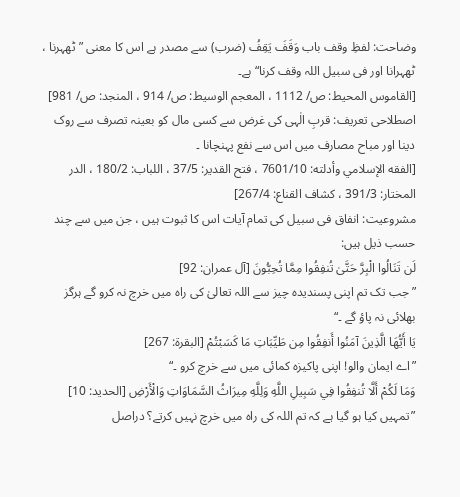وضاحت: لفظِ وقف باب وَقَفَ يَقِفُ (ضرب) سے مصدر ہے اس کا معنی ”ٹھہرنا ، ٹھہرانا اور فی سبیل اللہ وقف کرنا“ ہے۔
[القاموس المحيط: ص/ 1112 ، المعجم الوسيط: ص/ 914 ، المنجد: ص/ 981]
اصطلاحی تعریف: قربِ الٰہی کی غرض سے کسی مال کو بعینہ تصرف سے روک دینا اور مباح مصارف میں اس سے نفع پہنچانا ۔
[الفقه الإسلامي وأدلته: 7601/10 ، فتح القدير: 37/5 ، اللباب: 180/2 ، الدر المختار: 391/3 ، كشاف القناع: 267/4]
مشروعیت: انفاق فی سبیل کی تمام آیات اس کا ثبوت ہیں ، جن میں سے چند حسب ذیل ہیں:
لَن تَنَالُوا الْبِرَّ حَتَّىٰ تُنفِقُوا مِمَّا تُحِبُّونَ [آل عمران: 92]
”جب تک تم اپنی پسندیدہ چیز سے اللہ تعالیٰ کی راہ میں خرچ نہ کرو گے ہرگز بھلائی نہ پاؤ گے ۔“
يَا أَيُّهَا الَّذِينَ آمَنُوا أَنفِقُوا مِن طَيِّبَاتِ مَا كَسَبْتُمْ [البقرة: 267]
”اے ایمان والو! اپنی پاکیزہ کمائی میں سے خرچ کرو ۔“
وَمَا لَكُمْ أَلَّا تُنفِقُوا فِي سَبِيلِ اللَّهِ وَلِلَّهِ مِيرَاثُ السَّمَاوَاتِ وَالْأَرْضِ [الحديد: 10]
”تمہیں کیا ہو گیا ہے کہ تم اللہ کی راہ میں خرچ نہیں کرتے؟ دراصل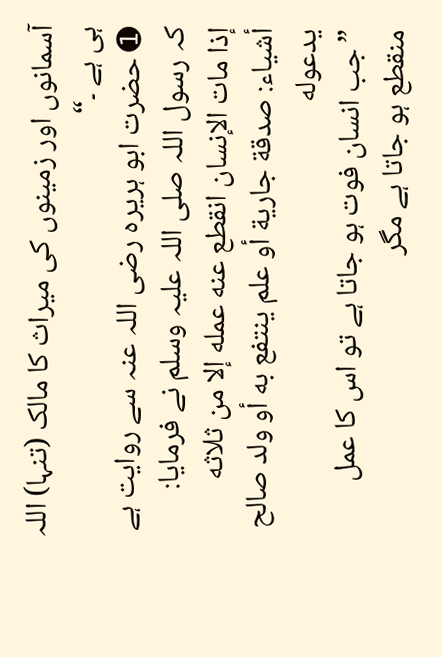آسمانوں اور زمینوں کی میراث کا مالک (تنہا) اللہ ہی ہے ۔“
➊ حضرت ابو ہریرہ رضی اللہ عنہ سے روایت ہے کہ رسول اللہ صلی اللہ علیہ وسلم نے فرمایا:
إذا مات الإنسان انقطع عنه عمله إلا من ثلاثه أشياء: صدقة جارية أو علم ينتفع به أو ولد صالح يدعوله
”جب انسان فوت ہو جاتا ہے تو اس کا عمل منقطع ہو جاتا ہے مگر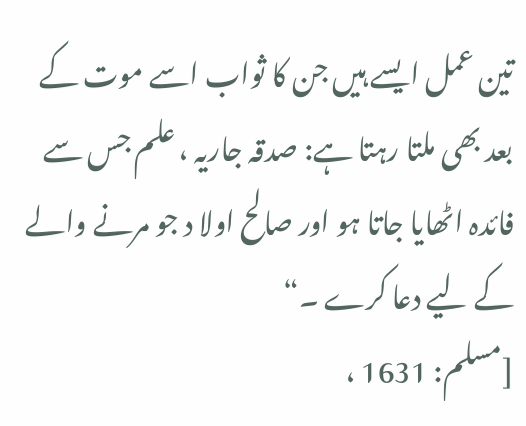تین عمل ایسے ہیں جن کا ثواب اسے موت کے بعد بھی ملتا رہتا ہے: صدقہ جاریہ ، علم جس سے فائدہ اٹھایا جاتا ہو اور صالح اولا د جو مرنے والے کے لیے دعا کرے ۔“
[مسلم: 1631 ،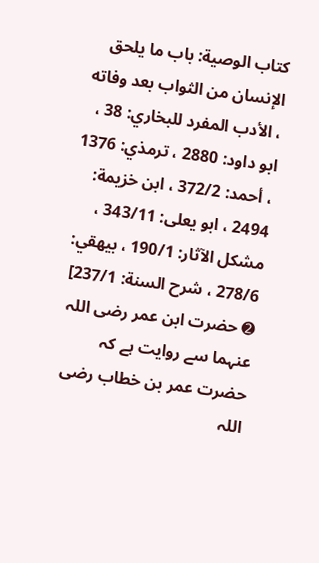كتاب الوصية: باب ما يلحق الإنسان من الثواب بعد وفاته ، الأدب المفرد للبخاري: 38 ، ابو داود: 2880 ، ترمذي: 1376 ، أحمد: 372/2 ، ابن خزيمة: 2494 ، ابو يعلى: 343/11 ، مشكل الآثار: 190/1 ، بيهقي: 278/6 ، شرح السنة: 237/1]
➋ حضرت ابن عمر رضی اللہ عنہما سے روایت ہے کہ حضرت عمر بن خطاب رضی اللہ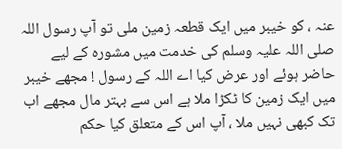عنہ ، کو خیبر میں ایک قطعہ زمین ملی تو آپ رسول اللہ صلی اللہ علیہ وسلم کی خدمت میں مشورہ کے لیے حاضر ہوئے اور عرض کیا اے اللہ کے رسول ! مجھے خیبر میں ایک زمین کا ٹکڑا ملا ہے اس سے بہتر مال مجھے اب تک کبھی نہیں ملا ، آپ اس کے متعلق کیا حکم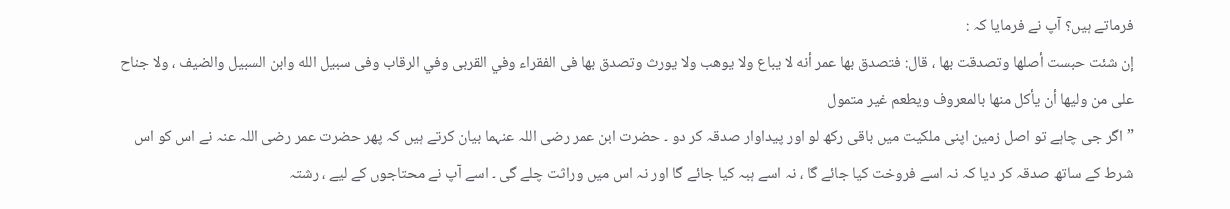فرماتے ہیں؟ آپ نے فرمایا کہ :
إن شئت حبست أصلها وتصدقت بها ، قال: فتصدق بها عمر أنه لا يباع ولا يوهب ولا يورث وتصدق بها فى الفقراء وفي القربى وفي الرقاب وفى سبيل الله وابن السبيل والضيف ، ولا جناح على من وليها أن يأكل منها بالمعروف ويطعم غير متمول
”اگر جی چاہے تو اصل زمین اپنی ملکیت میں باقی رکھ لو اور پیداوار صدقہ کر دو ۔ حضرت ابن عمر رضی اللہ عنہما بیان کرتے ہیں کہ پھر حضرت عمر رضی اللہ عنہ نے اس کو اس شرط کے ساتھ صدقہ کر دیا کہ نہ اسے فروخت کیا جائے گا ، نہ اسے ہبہ کیا جائے گا اور نہ اس میں وراثت چلے گی ۔ اسے آپ نے محتاجوں کے لیے ، رشتہ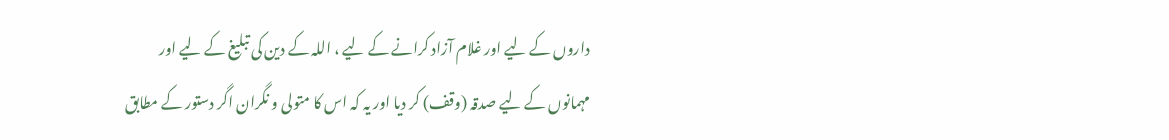داروں کے لیے اور غلام آزاد کرانے کے لیے ، اللہ کے دین کی تبلیغ کے لیے اور مہمانوں کے لیے صدقہ (وقف) کر دیا اور یہ کہ اس کا متولی و نگران اگر دستور کے مطابق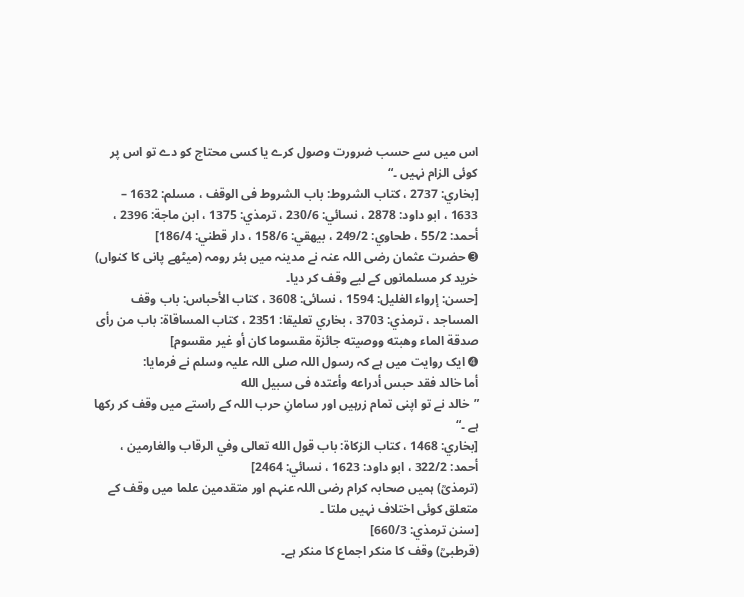اس میں سے حسب ضرورت وصول کرے یا کسی محتاج کو دے تو اس پر کوئی الزام نہیں ۔“
[بخاري: 2737 ، كتاب الشروط: باب الشروط فى الوقف ، مسلم: 1632 – 1633 ، ابو داود: 2878 ، نسائي: 230/6 ، ترمذي: 1375 ، ابن ماجة: 2396 ، أحمد: 55/2 ، طحاوي: 249/2 ، بيهقي: 158/6 ، دار قطني: 186/4]
➌ حضرت عثمان رضی اللہ عنہ نے مدینہ میں بئر رومہ (میٹھے پانی کا کنواں) خرید کر مسلمانوں کے لیے وقف کر دیا۔
[حسن: إرواء الغليل: 1594 ، نسائى: 3608 ، كتاب الأحباس: باب وقف المساجد ، ترمذي: 3703 ، بخاري تعليقا: 2351 ، كتاب المساقاة: باب من رأى صدقة الماء وهبته ووصيته جائزة مقسوما كان أو غير مقسوم]
➍ ایک روایت میں ہے کہ رسول اللہ صلی اللہ علیہ وسلم نے فرمایا:
أما خالد فقد حبس أدراعه وأعتده فى سبيل الله
”خالد نے تو اپنی تمام زرہیں اور سامانِ حرب اللہ کے راستے میں وقف کر رکھا ہے ۔“
[بخاري: 1468 ، كتاب الزكاة: باب قول الله تعالى وفي الرقاب والغارمين ، أحمد: 322/2 ، ابو داود: 1623 ، نسائي: 2464]
(ترمذیؒ) ہمیں صحابہ کرام رضی اللہ عنہم اور متقدمین علما میں وقف کے متعلق کوئی اختلاف نہیں ملتا ۔
[سنن ترمذي: 660/3]
(قرطبیؒ) وقف کا منکر اجماع کا منکر ہے۔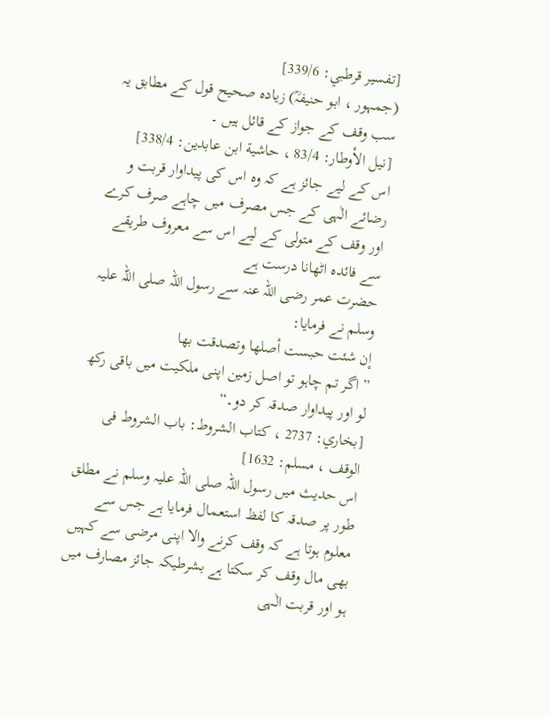[تفسير قرطبي: 339/6]
(جمہور ، ابو حنیفہؒ) زیادہ صحیح قول کے مطابق یہ سب وقف کے جواز کے قائل ہیں ۔
[نيل الأوطار: 83/4 ، حاشية ابن عابدين: 338/4]
اس کے لیے جائز ہے کہ وہ اس کی پیداوار قربت و رضائے الٰہی کے جس مصرف میں چاہے صرف کرے اور وقف کے متولی کے لیے اس سے معروف طریقے سے فائدہ اٹھانا درست ہے
حضرت عمر رضی اللہ عنہ سے رسول اللہ صلی اللہ علیہ وسلم نے فرمایا:
إن شئت حبست أصلها وتصدقت بها
”اگر تم چاہو تو اصل زمین اپنی ملکیت میں باقی رکھ لو اور پیداوار صدقہ کر دو۔“
[بخاري: 2737 ، كتاب الشروط: باب الشروط فى الوقف ، مسلم: 1632]
اس حدیث میں رسول اللہ صلی اللہ علیہ وسلم نے مطلق طور پر صدقہ کا لفظ استعمال فرمایا ہے جس سے معلوم ہوتا ہے کہ وقف کرنے والا اپنی مرضی سے کہیں بھی مال وقف کر سکتا ہے بشرطیکہ جائز مصارف میں ہو اور قربت الٰہی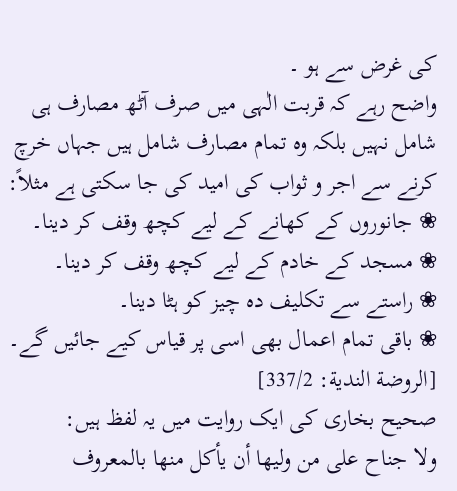کی غرض سے ہو ۔
واضح رہے کہ قربت الٰہی میں صرف آٹھ مصارف ہی شامل نہیں بلکہ وہ تمام مصارف شامل ہیں جہاں خرچ کرنے سے اجر و ثواب کی امید کی جا سکتی ہے مثلاً:
❀ جانوروں کے کھانے کے لیے کچھ وقف کر دینا۔
❀ مسجد کے خادم کے لیے کچھ وقف کر دینا۔
❀ راستے سے تکلیف دہ چیز کو ہٹا دینا۔
❀ باقی تمام اعمال بھی اسی پر قیاس کیے جائیں گے۔
[الروضة الندية: 337/2]
صحیح بخاری کی ایک روایت میں یہ لفظ ہیں:
ولا جناح على من وليها أن يأكل منها بالمعروف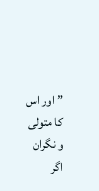”اور اس کا متولی و نگران اگر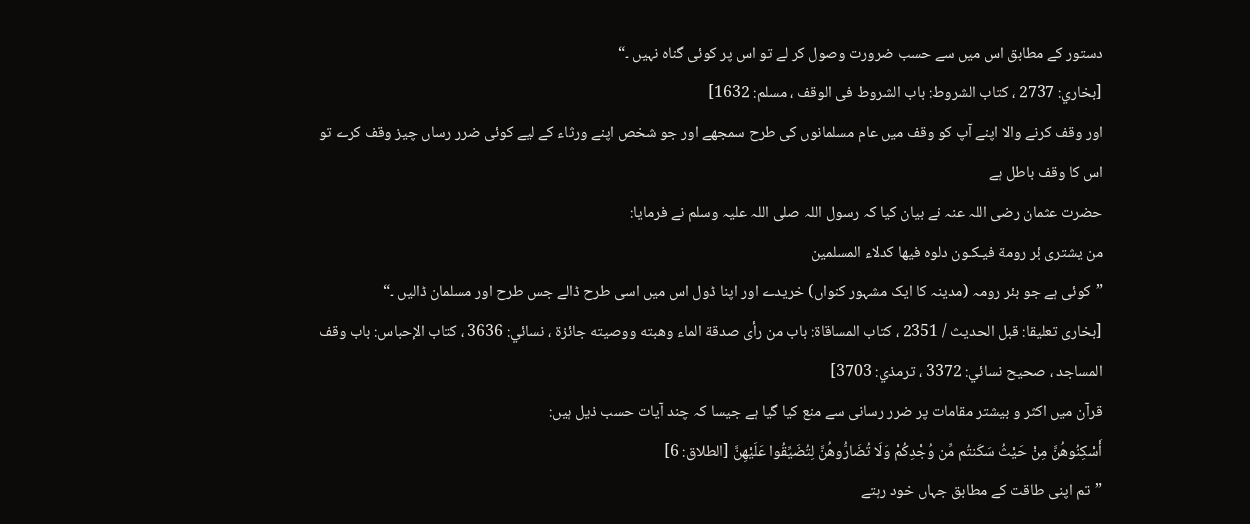دستور کے مطابق اس میں سے حسب ضرورت وصول کر لے تو اس پر کوئی گناہ نہیں ۔“
[بخاري: 2737 ، كتاب الشروط: باب الشروط فى الوقف ، مسلم: 1632]
اور وقف کرنے والا اپنے آپ کو وقف میں عام مسلمانوں کی طرح سمجھے اور جو شخص اپنے ورثاء کے لیے کوئی ضرر رساں چیز وقف کرے تو اس کا وقف باطل ہے
حضرت عثمان رضی اللہ عنہ نے بیان کیا کہ رسول اللہ صلی اللہ علیہ وسلم نے فرمایا:
من يشترى بٔر رومة فيـكـون دلوه فيها كدلاء المسلمين
”کوئی ہے جو بئر رومہ (مدینہ کا ایک مشہور کنواں) خریدے اور اپنا ڈول اس میں اسی طرح ڈالے جس طرح اور مسلمان ڈالیں ۔“
[بخارى تعليقا: قبل الحديث / 2351 ، كتاب المساقاة: باب من رأى صدقة الماء وهبته ووصيته جائزة ، نسائي: 3636 ، كتاب الإحباس: باب وقف المساجد ، صحيح نسائي: 3372 ، ترمذي: 3703]
قرآن میں اکثر و بیشتر مقامات پر ضرر رسانی سے منع کیا گیا ہے جیسا کہ چند آیات حسب ذیل ہیں:
أَسْكِنُوهُنَّ مِنْ حَيْثُ سَكَنتُم مِّن وُجْدِكُمْ وَلَا تُضَارُّوهُنَّ لِتُضَيِّقُوا عَلَيْهِنَّ [الطلاق: 6]
”تم اپنی طاقت کے مطابق جہاں خود رہتے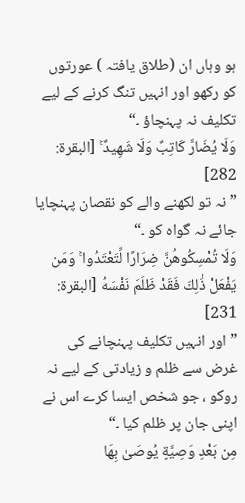ہو وہاں ان (طلاق یافتہ ) عورتوں کو رکھو اور انہیں تنگ کرنے کے لیے تکلیف نہ پہنچاؤ ۔“
وَلَا يُضَارَّ كَاتِبٌ وَلَا شَهِيدٌ ۚ [البقرة: 282]
”نہ تو لکھنے والے کو نقصان پہنچایا جائے نہ گواہ کو ۔“
وَلَا تُمْسِكُوهُنَّ ضِرَارًا لِّتَعْتَدُوا ۚ وَمَن يَفْعَلْ ذَٰلِكَ فَقَدْ ظَلَمَ نَفْسَهُ [البقرة: 231]
”اور انہیں تکلیف پہنچانے کی غرض سے ظلم و زیادتی کے لیے نہ روکو ، جو شخص ایسا کرے اس نے اپنی جان پر ظلم کیا ۔“
مِن بَعْدِ وَصِيَّةٍ يُوصَىٰ بِهَا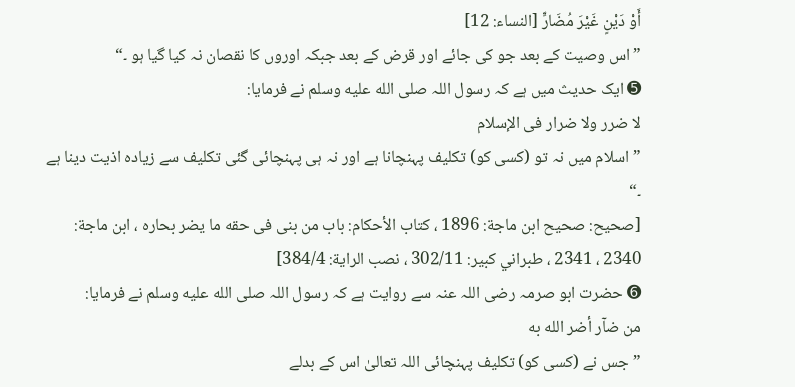أَوْ دَيْنٍ غَيْرَ مُضَارٍّ [النساء: 12]
”اس وصیت کے بعد جو کی جائے اور قرض کے بعد جبکہ اوروں کا نقصان نہ کیا گیا ہو ۔“
➎ ایک حدیث میں ہے کہ رسول اللہ صلى الله عليه وسلم نے فرمایا:
لا ضرر ولا ضرار فى الإسلام
”اسلام میں نہ تو (کسی کو) تکلیف پہنچانا ہے اور نہ ہی پہنچائی گئی تکلیف سے زیادہ اذیت دینا ہے ۔“
[صحيح: صحيح ابن ماجة: 1896 ، كتاب الأحكام: باب من بنى فى حقه ما يضر بحاره ، ابن ماجة: 2340 ، 2341 ، طبراني كبير: 302/11 ، نصب الراية: 384/4]
➏ حضرت ابو صرمہ رضی اللہ عنہ سے روایت ہے کہ رسول اللہ صلى الله عليه وسلم نے فرمایا:
من ضآر أضر الله به
”جس نے (کسی کو) تکلیف پہنچائی اللہ تعالیٰ اس کے بدلے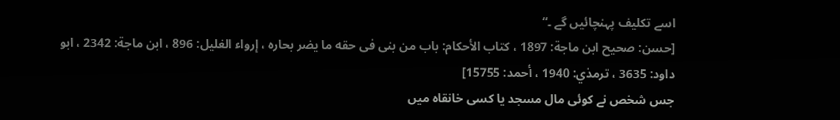اسے تکلیف پہنچائیں گے ۔“
[حسن: صحيح ابن ماجة: 1897 ، كتاب الأحكام: باب من بنى فى حقه ما يضر بحاره ، إرواء الغليل: 896 ، ابن ماجة: 2342 ، ابو داود: 3635 ، ترمذي: 1940 ، أحمد: 15755]
جس شخص نے کوئی مال مسجد یا کسی خانقاہ میں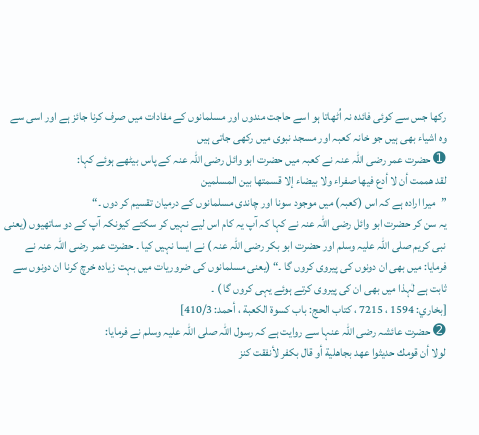رکھا جس سے کوئی فائدہ نہ اُٹھاتا ہو اسے حاجت مندوں اور مسلمانوں کے مفادات میں صرف کرنا جائز ہے اور اسی سے وہ اشیاء بھی ہیں جو خانہ کعبہ اور مسجد نبوی میں رکھی جاتی ہیں
➊ حضرت عمر رضی اللہ عنہ نے کعبہ میں حضرت ابو وائل رضی اللہ عنہ کے پاس بیٹھے ہوئے کہا:
لقد هممت أن لا أدع فيها صفراء ولا بيضاء إلا قسمتها بين المسلمين
”میرا ارادہ ہے کہ اس (کعبہ) میں موجود سونا اور چاندی مسلمانوں کے درمیان تقسیم کر دوں ۔“
یہ سن کر حضرت ابو وائل رضی اللہ عنہ نے کہا کہ آپ یہ کام اس لیے نہیں کر سکتے کیونکہ آپ کے دو ساتھیوں (یعنی نبی کریم صلی اللہ علیہ وسلم اور حضرت ابو بکر رضی اللہ عنہ ) نے ایسا نہیں کیا ۔ حضرت عمر رضی اللہ عنہ نے فرمایا: میں بھی ان دونوں کی پیروی کروں گا ۔“ (یعنی مسلمانوں کی ضروریات میں بہت زیادہ خرچ کرنا ان دونوں سے ثابت ہے لٰہذا میں بھی ان کی پیروی کرتے ہوئے یہی کروں گا ) ۔
[بخاري: 1594 ، 7215 ، كتاب الحج: باب كسوة الكعبة ، أحمد: 410/3]
➋ حضرت عائشہ رضی اللہ عنہا سے روایت ہے کہ رسول اللہ صلی اللہ علیہ وسلم نے فرمایا:
لولا أن قومك حديثوا عهد بجاهلية أو قال بكفر لأنفقت كنز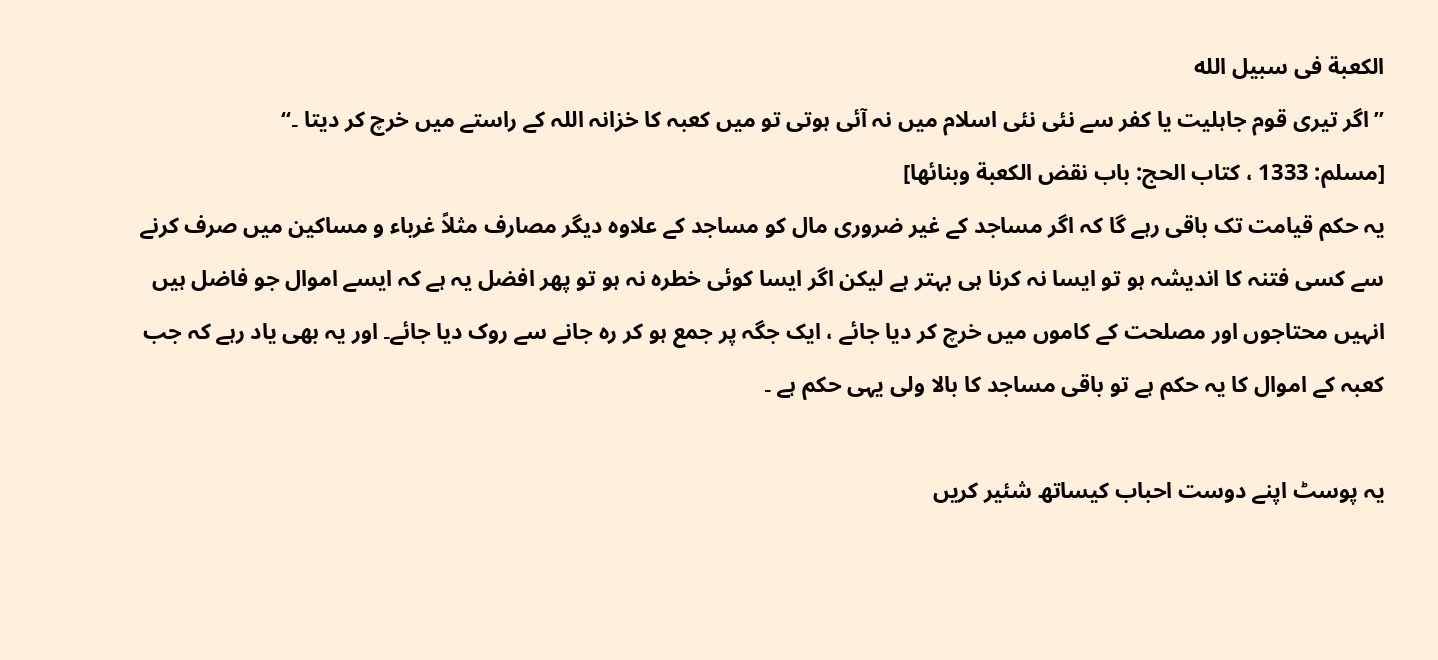الكعبة فى سبيل الله
”اگر تیری قوم جاہلیت یا کفر سے نئی نئی اسلام میں نہ آئی ہوتی تو میں کعبہ کا خزانہ اللہ کے راستے میں خرچ کر دیتا ۔“
[مسلم: 1333 ، كتاب الحج: باب نقض الكعبة وبنائها]
یہ حکم قیامت تک باقی رہے گا کہ اگر مساجد کے غیر ضروری مال کو مساجد کے علاوہ دیگر مصارف مثلاً غرباء و مساکین میں صرف کرنے سے کسی فتنہ کا اندیشہ ہو تو ایسا نہ کرنا ہی بہتر ہے لیکن اگر ایسا کوئی خطرہ نہ ہو تو پھر افضل یہ ہے کہ ایسے اموال جو فاضل ہیں انہیں محتاجوں اور مصلحت کے کاموں میں خرچ کر دیا جائے ، ایک جگہ پر جمع ہو کر رہ جانے سے روک دیا جائے۔ اور یہ بھی یاد رہے کہ جب کعبہ کے اموال کا یہ حکم ہے تو باقی مساجد کا بالا ولی یہی حکم ہے ۔

یہ پوسٹ اپنے دوست احباب کیساتھ شئیر کریں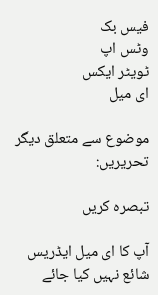فیس بک
وٹس اپ
ٹویٹر ایکس
ای میل

موضوع سے متعلق دیگر تحریریں:

تبصرہ کریں

آپ کا ای میل ایڈریس شائع نہیں کیا جائے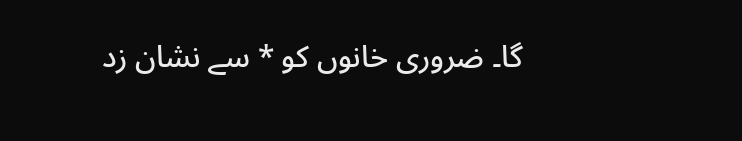گا۔ ضروری خانوں کو * سے نشان زد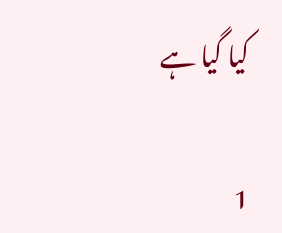کیا گیا ہے

1